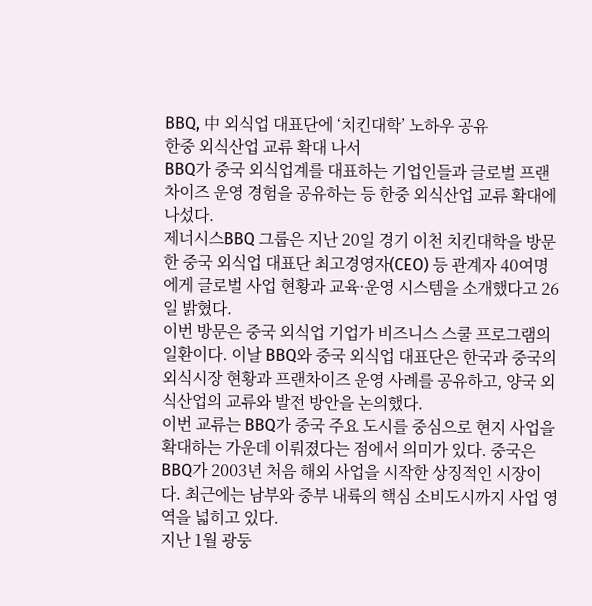BBQ, 中 외식업 대표단에 ‘치킨대학’ 노하우 공유
한중 외식산업 교류 확대 나서
BBQ가 중국 외식업계를 대표하는 기업인들과 글로벌 프랜차이즈 운영 경험을 공유하는 등 한중 외식산업 교류 확대에 나섰다.
제너시스BBQ 그룹은 지난 20일 경기 이천 치킨대학을 방문한 중국 외식업 대표단 최고경영자(CEO) 등 관계자 40여명에게 글로벌 사업 현황과 교육·운영 시스템을 소개했다고 26일 밝혔다.
이번 방문은 중국 외식업 기업가 비즈니스 스쿨 프로그램의 일환이다. 이날 BBQ와 중국 외식업 대표단은 한국과 중국의 외식시장 현황과 프랜차이즈 운영 사례를 공유하고, 양국 외식산업의 교류와 발전 방안을 논의했다.
이번 교류는 BBQ가 중국 주요 도시를 중심으로 현지 사업을 확대하는 가운데 이뤄졌다는 점에서 의미가 있다. 중국은 BBQ가 2003년 처음 해외 사업을 시작한 상징적인 시장이다. 최근에는 남부와 중부 내륙의 핵심 소비도시까지 사업 영역을 넓히고 있다.
지난 1월 광둥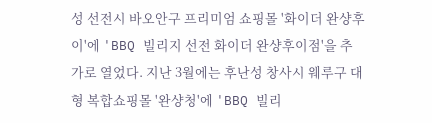성 선전시 바오안구 프리미엄 쇼핑몰 '화이더 완샹후이'에 'BBQ 빌리지 선전 화이더 완샹후이점'을 추가로 열었다. 지난 3월에는 후난성 창사시 웨루구 대형 복합쇼핑몰 '완샹청'에 'BBQ 빌리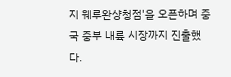지 웨루완샹청점'을 오픈하며 중국 중부 내륙 시장까지 진출했다.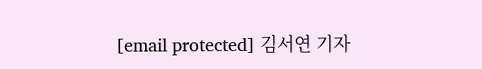[email protected] 김서연 기자